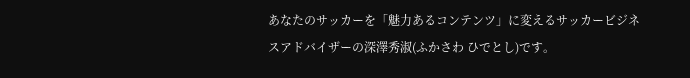あなたのサッカーを「魅力あるコンテンツ」に変えるサッカービジネスアドバイザーの深澤秀淑(ふかさわ ひでとし)です。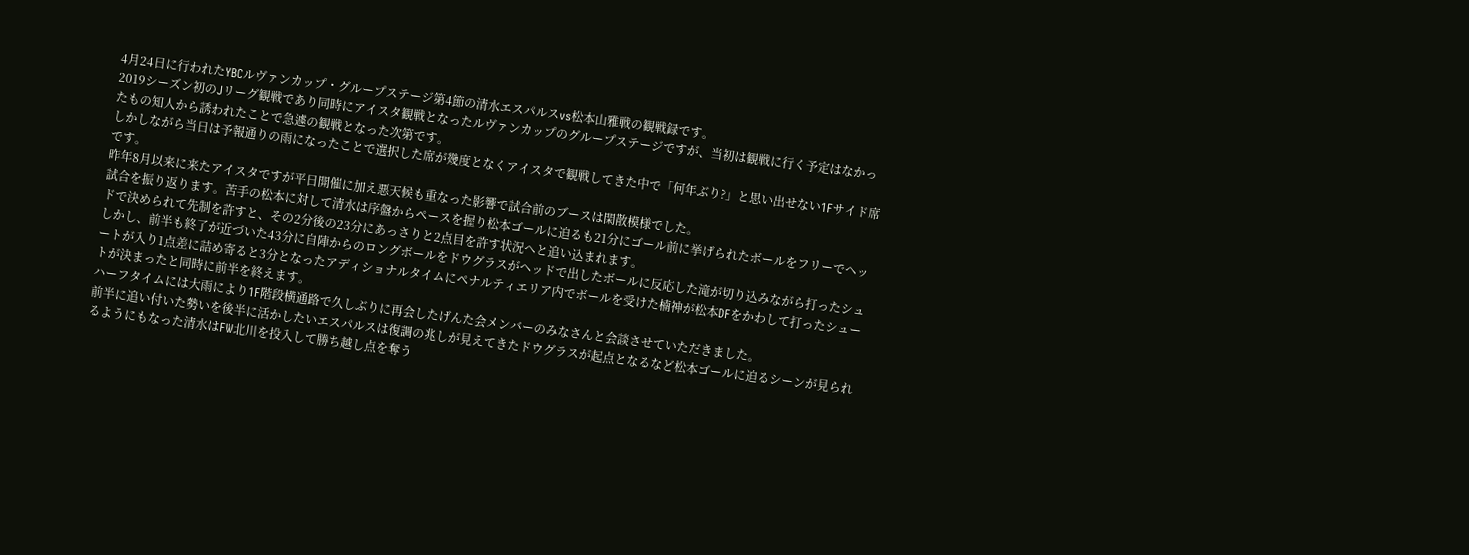4月24日に行われたYBCルヴァンカップ・グループステージ第4節の清水エスパルスvs松本山雅戦の観戦録です。
2019シーズン初のJリーグ観戦であり同時にアイスタ観戦となったルヴァンカップのグループステージですが、当初は観戦に行く予定はなかったもの知人から誘われたことで急遽の観戦となった次第です。
しかしながら当日は予報通りの雨になったことで選択した席が幾度となくアイスタで観戦してきた中で「何年ぶり?」と思い出せない1Fサイド席です。
昨年8月以来に来たアイスタですが平日開催に加え悪天候も重なった影響で試合前のブースは閑散模様でした。
試合を振り返ります。苦手の松本に対して清水は序盤からペースを握り松本ゴールに迫るも21分にゴール前に挙げられたボールをフリーでヘッドで決められて先制を許すと、その2分後の23分にあっさりと2点目を許す状況へと追い込まれます。
しかし、前半も終了が近づいた43分に自陣からのロングボールをドウグラスがヘッドで出したボールに反応した滝が切り込みながら打ったシュートが入り1点差に詰め寄ると3分となったアディショナルタイムにペナルティエリア内でボールを受けた楠神が松本DFをかわして打ったシュートが決まったと同時に前半を終えます。
ハーフタイムには大雨により1F階段横通路で久しぶりに再会したげんた会メンバーのみなさんと会談させていただきました。
前半に追い付いた勢いを後半に活かしたいエスパルスは復調の兆しが見えてきたドウグラスが起点となるなど松本ゴールに迫るシーンが見られるようにもなった清水はFW北川を投入して勝ち越し点を奪う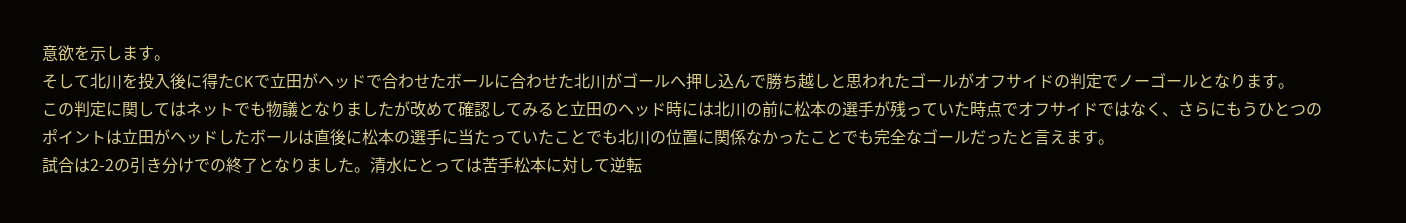意欲を示します。
そして北川を投入後に得たCKで立田がヘッドで合わせたボールに合わせた北川がゴールへ押し込んで勝ち越しと思われたゴールがオフサイドの判定でノーゴールとなります。
この判定に関してはネットでも物議となりましたが改めて確認してみると立田のヘッド時には北川の前に松本の選手が残っていた時点でオフサイドではなく、さらにもうひとつのポイントは立田がヘッドしたボールは直後に松本の選手に当たっていたことでも北川の位置に関係なかったことでも完全なゴールだったと言えます。
試合は2-2の引き分けでの終了となりました。清水にとっては苦手松本に対して逆転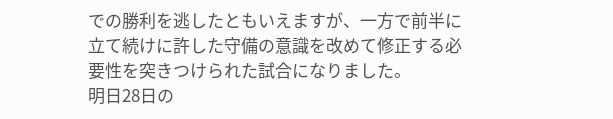での勝利を逃したともいえますが、一方で前半に立て続けに許した守備の意識を改めて修正する必要性を突きつけられた試合になりました。
明日28日の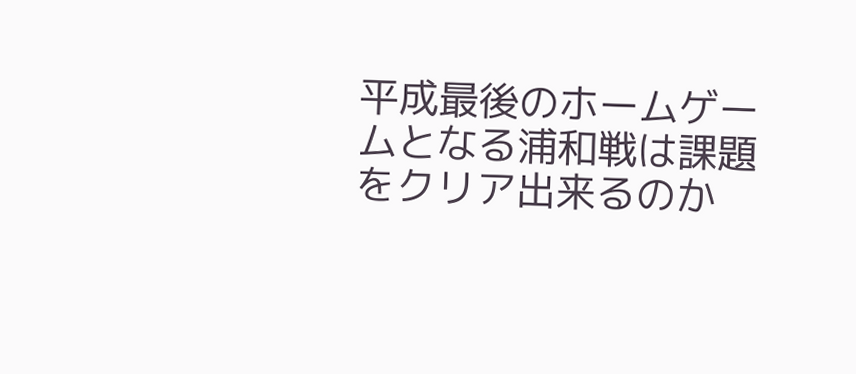平成最後のホームゲームとなる浦和戦は課題をクリア出来るのか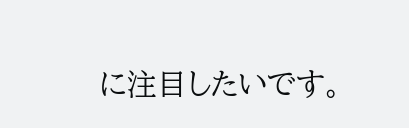に注目したいです。